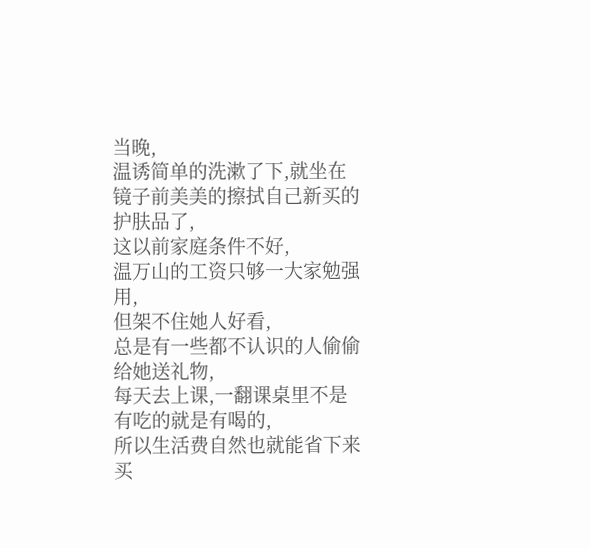当晚,
温诱简单的洗漱了下,就坐在镜子前美美的擦拭自己新买的护肤品了,
这以前家庭条件不好,
温万山的工资只够一大家勉强用,
但架不住她人好看,
总是有一些都不认识的人偷偷给她送礼物,
每天去上课,一翻课桌里不是有吃的就是有喝的,
所以生活费自然也就能省下来买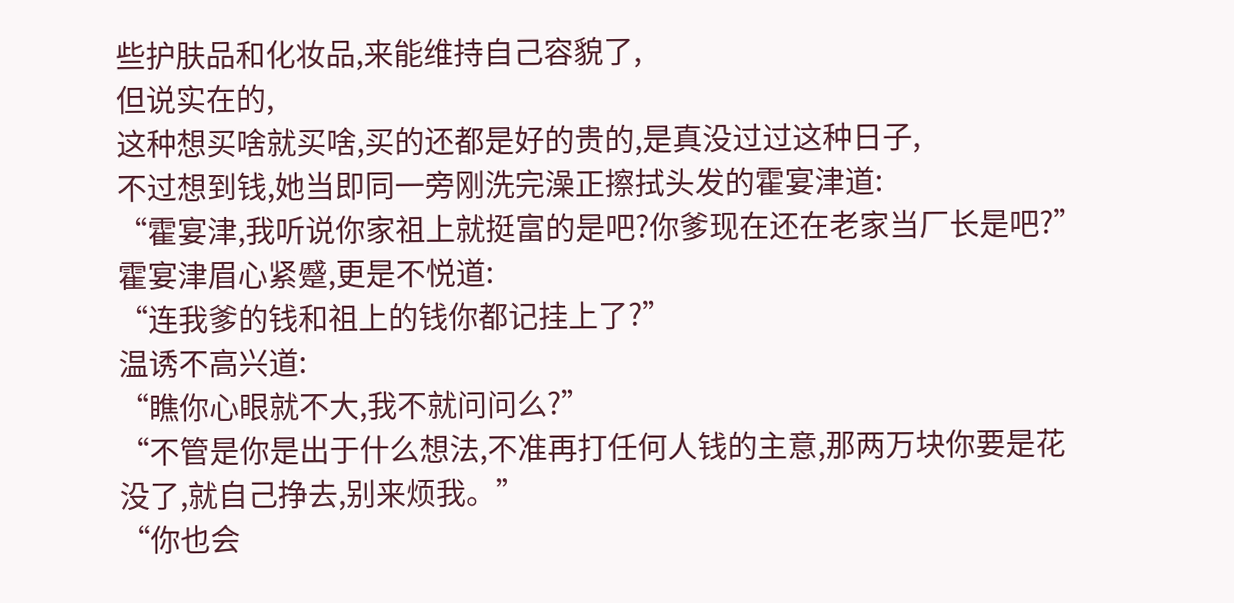些护肤品和化妆品,来能维持自己容貌了,
但说实在的,
这种想买啥就买啥,买的还都是好的贵的,是真没过过这种日子,
不过想到钱,她当即同一旁刚洗完澡正擦拭头发的霍宴津道:
“霍宴津,我听说你家祖上就挺富的是吧?你爹现在还在老家当厂长是吧?”
霍宴津眉心紧蹙,更是不悦道:
“连我爹的钱和祖上的钱你都记挂上了?”
温诱不高兴道:
“瞧你心眼就不大,我不就问问么?”
“不管是你是出于什么想法,不准再打任何人钱的主意,那两万块你要是花没了,就自己挣去,别来烦我。”
“你也会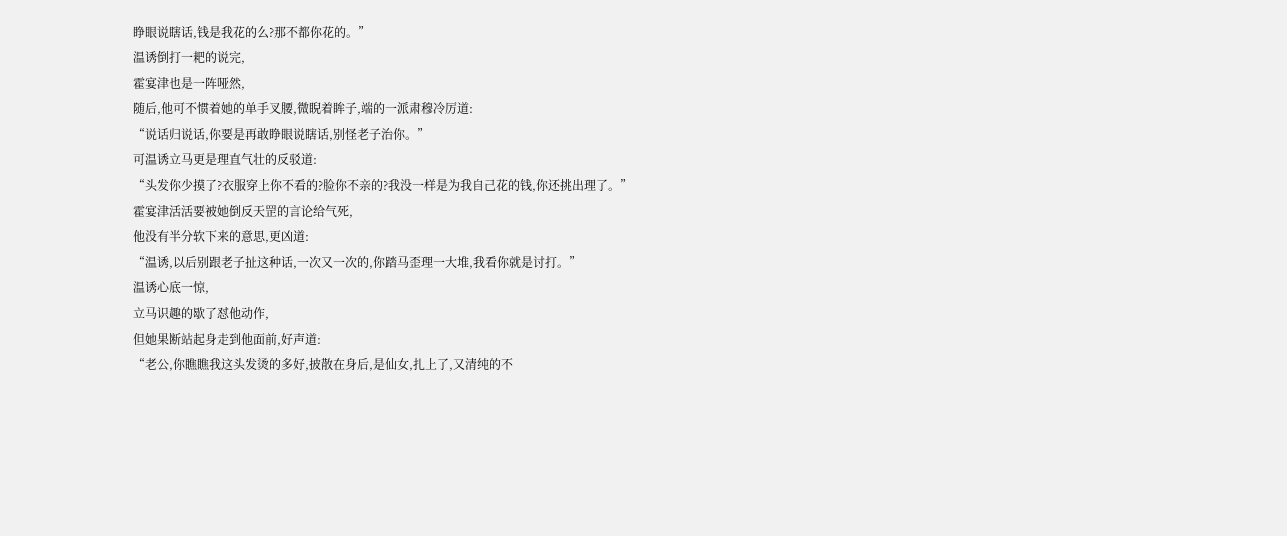睁眼说瞎话,钱是我花的么?那不都你花的。”
温诱倒打一耙的说完,
霍宴津也是一阵哑然,
随后,他可不惯着她的单手叉腰,微睨着眸子,端的一派肃穆冷厉道:
“说话归说话,你要是再敢睁眼说瞎话,别怪老子治你。”
可温诱立马更是理直气壮的反驳道:
“头发你少摸了?衣服穿上你不看的?脸你不亲的?我没一样是为我自己花的钱,你还挑出理了。”
霍宴津活活要被她倒反天罡的言论给气死,
他没有半分软下来的意思,更凶道:
“温诱,以后别跟老子扯这种话,一次又一次的,你踏马歪理一大堆,我看你就是讨打。”
温诱心底一惊,
立马识趣的歇了怼他动作,
但她果断站起身走到他面前,好声道:
“老公,你瞧瞧我这头发烫的多好,披散在身后,是仙女,扎上了,又清纯的不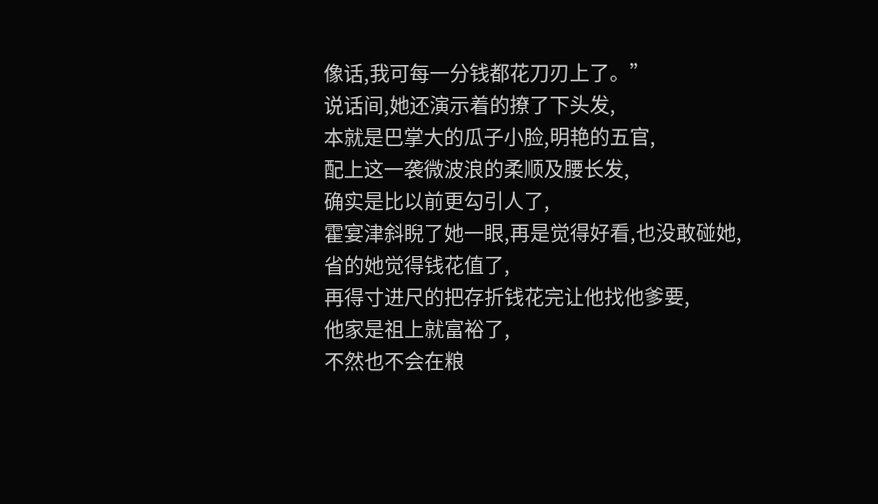像话,我可每一分钱都花刀刃上了。”
说话间,她还演示着的撩了下头发,
本就是巴掌大的瓜子小脸,明艳的五官,
配上这一袭微波浪的柔顺及腰长发,
确实是比以前更勾引人了,
霍宴津斜睨了她一眼,再是觉得好看,也没敢碰她,
省的她觉得钱花值了,
再得寸进尺的把存折钱花完让他找他爹要,
他家是祖上就富裕了,
不然也不会在粮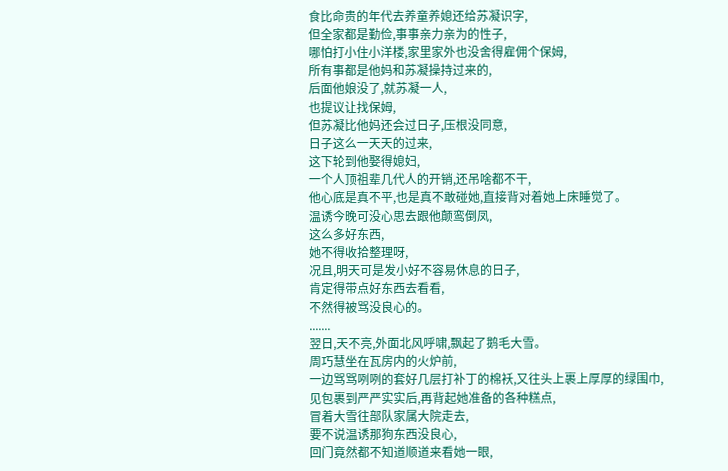食比命贵的年代去养童养媳还给苏凝识字,
但全家都是勤俭,事事亲力亲为的性子,
哪怕打小住小洋楼,家里家外也没舍得雇佣个保姆,
所有事都是他妈和苏凝操持过来的,
后面他娘没了,就苏凝一人,
也提议让找保姆,
但苏凝比他妈还会过日子,压根没同意,
日子这么一天天的过来,
这下轮到他娶得媳妇,
一个人顶祖辈几代人的开销,还吊啥都不干,
他心底是真不平,也是真不敢碰她,直接背对着她上床睡觉了。
温诱今晚可没心思去跟他颠鸾倒凤,
这么多好东西,
她不得收拾整理呀,
况且,明天可是发小好不容易休息的日子,
肯定得带点好东西去看看,
不然得被骂没良心的。
.......
翌日,天不亮,外面北风呼啸,飘起了鹅毛大雪。
周巧慧坐在瓦房内的火炉前,
一边骂骂咧咧的套好几层打补丁的棉袄,又往头上裹上厚厚的绿围巾,
见包裹到严严实实后,再背起她准备的各种糕点,
冒着大雪往部队家属大院走去,
要不说温诱那狗东西没良心,
回门竟然都不知道顺道来看她一眼,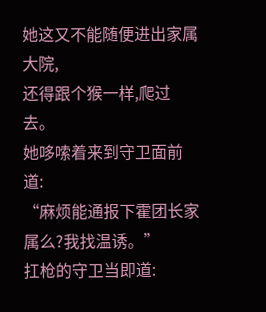她这又不能随便进出家属大院,
还得跟个猴一样,爬过去。
她哆嗦着来到守卫面前道:
“麻烦能通报下霍团长家属么?我找温诱。”
扛枪的守卫当即道: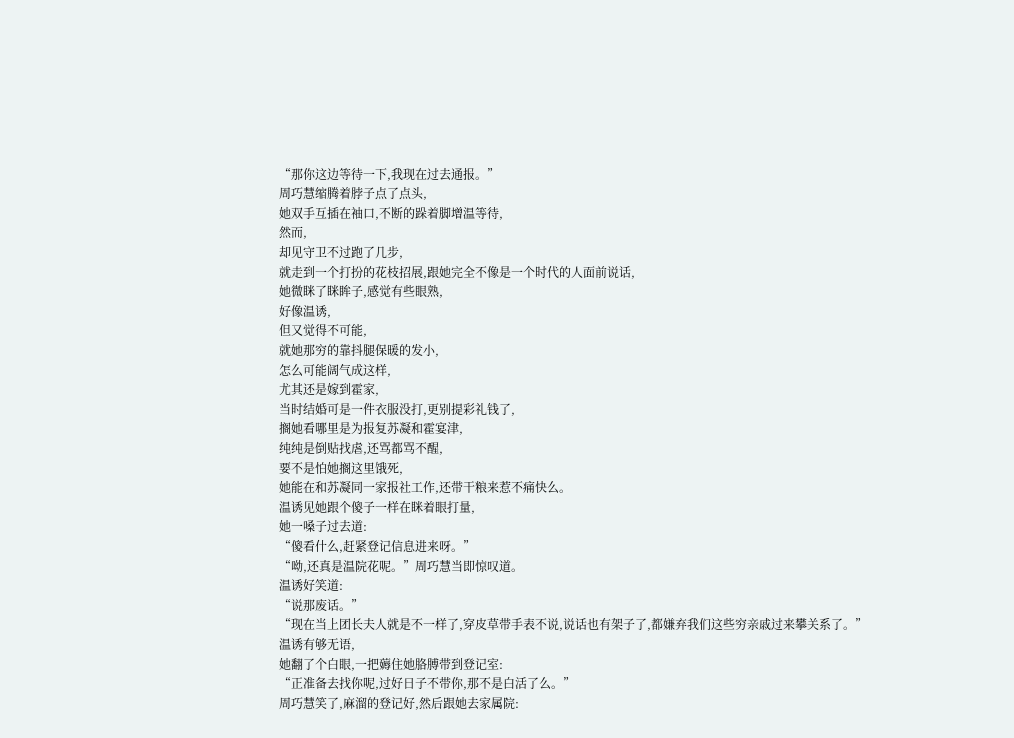“那你这边等待一下,我现在过去通报。”
周巧慧缩腾着脖子点了点头,
她双手互插在袖口,不断的跺着脚增温等待,
然而,
却见守卫不过跑了几步,
就走到一个打扮的花枝招展,跟她完全不像是一个时代的人面前说话,
她微眯了眯眸子,感觉有些眼熟,
好像温诱,
但又觉得不可能,
就她那穷的靠抖腿保暖的发小,
怎么可能阔气成这样,
尤其还是嫁到霍家,
当时结婚可是一件衣服没打,更别提彩礼钱了,
搁她看哪里是为报复苏凝和霍宴津,
纯纯是倒贴找虐,还骂都骂不醒,
要不是怕她搁这里饿死,
她能在和苏凝同一家报社工作,还带干粮来惹不痛快么。
温诱见她跟个傻子一样在眯着眼打量,
她一嗓子过去道:
“傻看什么,赶紧登记信息进来呀。”
“呦,还真是温院花呢。”周巧慧当即惊叹道。
温诱好笑道:
“说那废话。”
“现在当上团长夫人就是不一样了,穿皮草带手表不说,说话也有架子了,都嫌弃我们这些穷亲戚过来攀关系了。”
温诱有够无语,
她翻了个白眼,一把薅住她胳膊带到登记室:
“正准备去找你呢,过好日子不带你,那不是白活了么。”
周巧慧笑了,麻溜的登记好,然后跟她去家属院: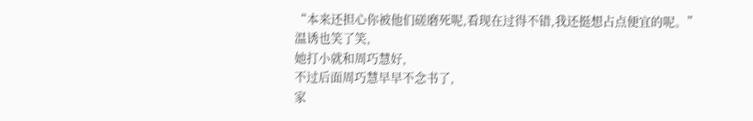“本来还担心你被他们磋磨死呢,看现在过得不错,我还挺想占点便宜的呢。”
温诱也笑了笑,
她打小就和周巧慧好,
不过后面周巧慧早早不念书了,
家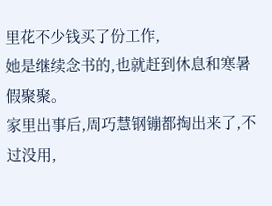里花不少钱买了份工作,
她是继续念书的,也就赶到休息和寒暑假聚聚。
家里出事后,周巧慧钢镚都掏出来了,不过没用,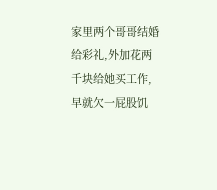家里两个哥哥结婚给彩礼,外加花两千块给她买工作,早就欠一屁股饥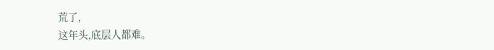荒了,
这年头,底层人都难。